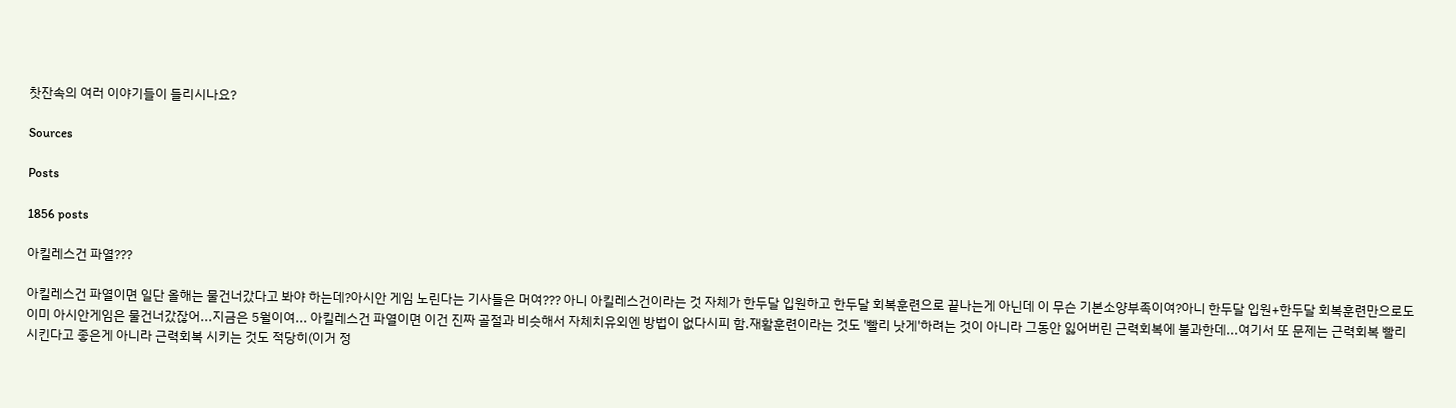찻잔속의 여러 이야기들이 들리시나요?

Sources

Posts

1856 posts

아킬레스건 파열???

아킬레스건 파열이면 일단 올해는 물건너갔다고 봐야 하는데?아시안 게임 노린다는 기사들은 머여??? 아니 아킬레스건이라는 것 자체가 한두달 입원하고 한두달 회복훈련으로 끝나는게 아닌데 이 무슨 기본소양부족이여?아니 한두달 입원+한두달 회복훈련만으로도 이미 아시안게임은 물건너갔잖어...지금은 5월이여... 아킬레스건 파열이면 이건 진짜 골절과 비슷해서 자체치유외엔 방법이 없다시피 함.재활훈련이라는 것도 '빨리 낫게'하려는 것이 아니라 그동안 잃어버린 근력회복에 불과한데...여기서 또 문제는 근력회복 빨리 시킨다고 좋은게 아니라 근력회복 시키는 것도 적당히(이거 정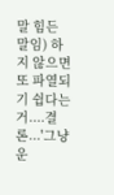말 힘든 말임) 하지 않으면 또 파열되기 쉽다는 거....결론...'그냥 운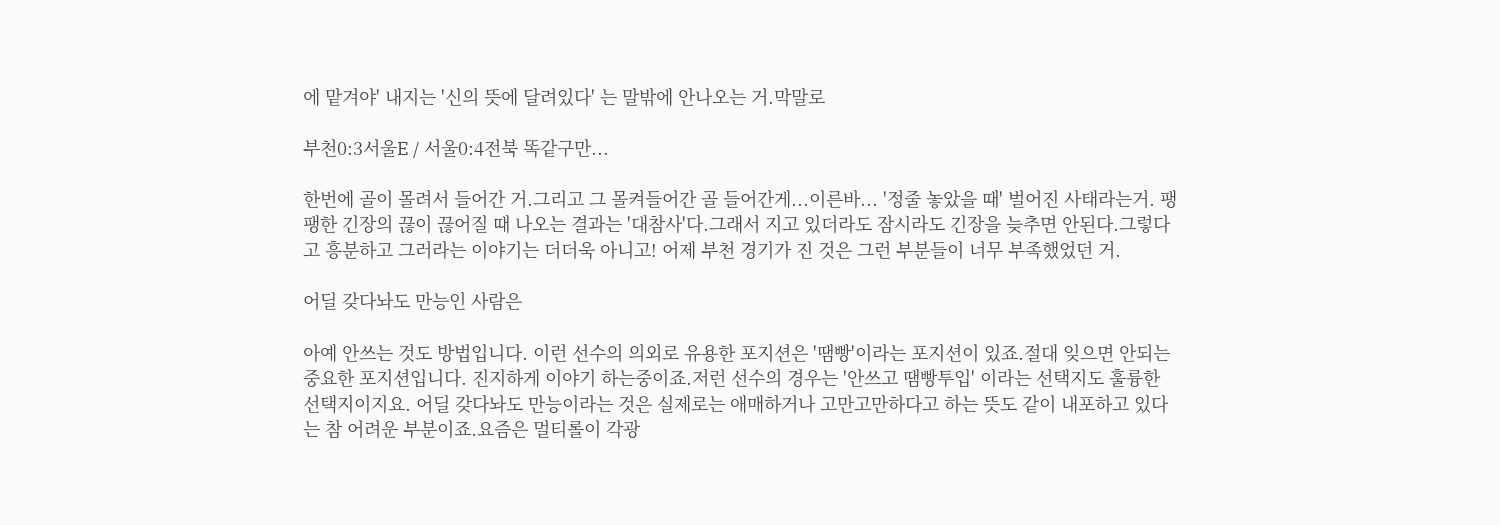에 맡겨야' 내지는 '신의 뜻에 달려있다' 는 말밖에 안나오는 거.막말로

부천0:3서울E / 서울0:4전북 똑같구만...

한번에 골이 몰려서 들어간 거.그리고 그 몰켜들어간 골 들어간게...이른바... '정줄 놓았을 때' 벌어진 사태라는거. 팽팽한 긴장의 끊이 끊어질 때 나오는 결과는 '대참사'다.그래서 지고 있더라도 잠시라도 긴장을 늦추면 안된다.그렇다고 흥분하고 그러라는 이야기는 더더욱 아니고! 어제 부천 경기가 진 것은 그런 부분들이 너무 부족했었던 거.

어딜 갖다놔도 만능인 사람은

아예 안쓰는 것도 방법입니다. 이런 선수의 의외로 유용한 포지션은 '땜빵'이라는 포지션이 있죠.절대 잊으면 안되는 중요한 포지션입니다. 진지하게 이야기 하는중이죠.저런 선수의 경우는 '안쓰고 땜빵투입' 이라는 선택지도 훌륭한 선택지이지요. 어딜 갖다놔도 만능이라는 것은 실제로는 애매하거나 고만고만하다고 하는 뜻도 같이 내포하고 있다는 참 어려운 부분이죠.요즘은 멀티롤이 각광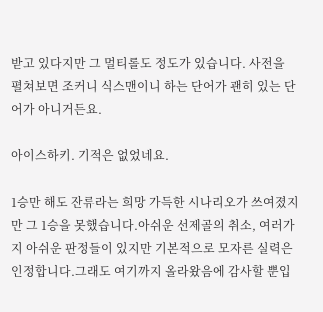받고 있다지만 그 멀티롤도 정도가 있습니다. 사전을 펼쳐보면 조커니 식스맨이니 하는 단어가 괜히 있는 단어가 아니거든요.

아이스하키. 기적은 없었네요.

1승만 해도 잔류라는 희망 가득한 시나리오가 쓰여졌지만 그 1승을 못했습니다.아쉬운 선제골의 취소, 여러가지 아쉬운 판정들이 있지만 기본적으로 모자른 실력은 인정합니다.그래도 여기까지 올라왔음에 감사할 뿐입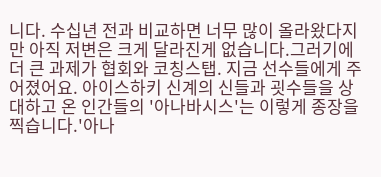니다. 수십년 전과 비교하면 너무 많이 올라왔다지만 아직 저변은 크게 달라진게 없습니다.그러기에 더 큰 과제가 협회와 코칭스탭. 지금 선수들에게 주어졌어요. 아이스하키 신계의 신들과 굇수들을 상대하고 온 인간들의 '아나바시스'는 이렇게 종장을 찍습니다.'아나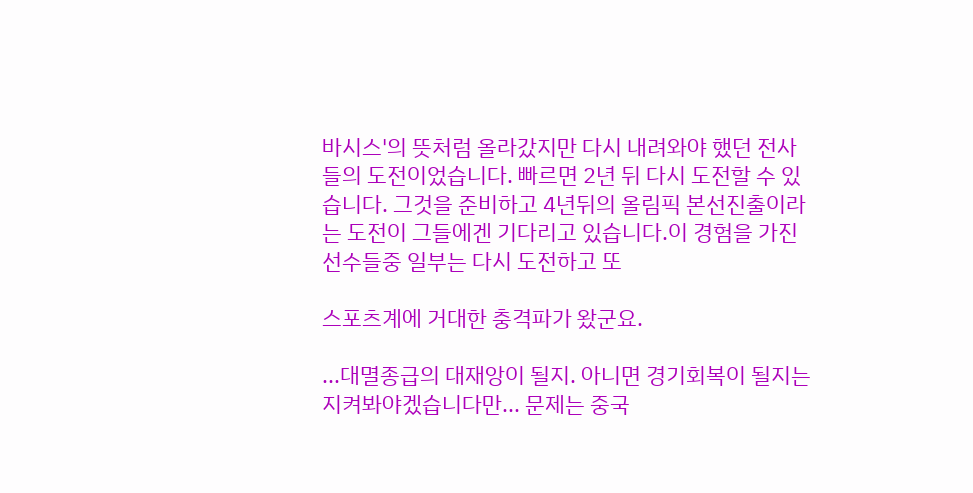바시스'의 뜻처럼 올라갔지만 다시 내려와야 했던 전사들의 도전이었습니다. 빠르면 2년 뒤 다시 도전할 수 있습니다. 그것을 준비하고 4년뒤의 올림픽 본선진출이라는 도전이 그들에겐 기다리고 있습니다.이 경험을 가진 선수들중 일부는 다시 도전하고 또

스포츠계에 거대한 충격파가 왔군요.

...대멸종급의 대재앙이 될지. 아니면 경기회복이 될지는 지켜봐야겠습니다만... 문제는 중국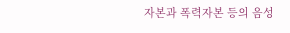자본과 폭력자본 등의 음성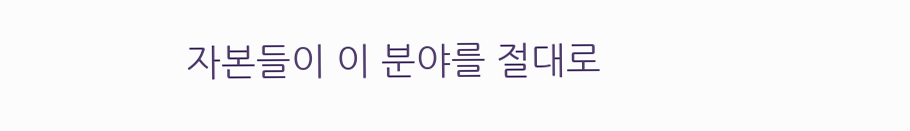자본들이 이 분야를 절대로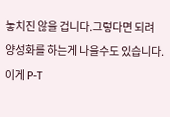놓치진 않을 겁니다.그렇다면 되려 양성화를 하는게 나을수도 있습니다. 이게 P-T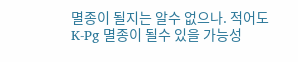멸종이 될지는 알수 없으나. 적어도 K-Pg 멸종이 될수 있을 가능성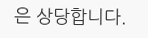은 상당합니다.